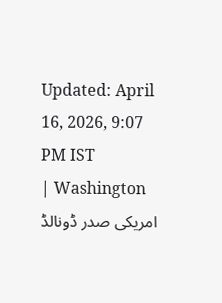Updated: April 16, 2026, 9:07 PM IST
| Washington
امریکی صدر ڈونالڈ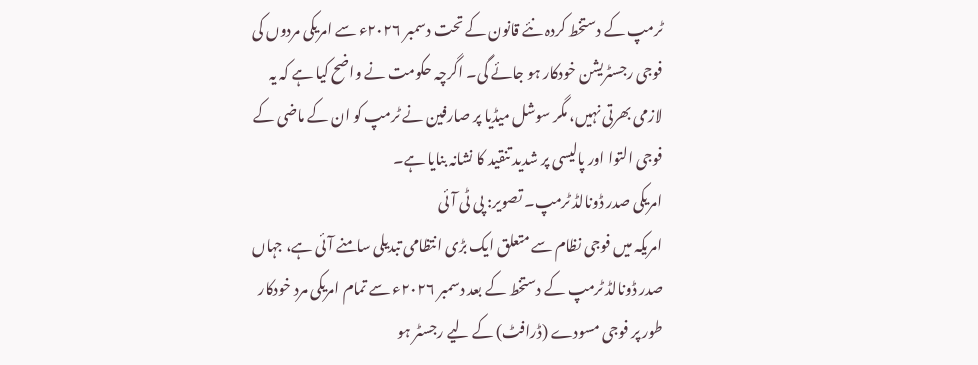ٹرمپ کے دستخط کردہ نئے قانون کے تحت دسمبر ۲۰۲۶ء سے امریکی مردوں کی فوجی رجسٹریشن خودکار ہو جائے گی۔ اگرچہ حکومت نے واضح کیا ہے کہ یہ لازمی بھرتی نہیں، مگر سوشل میڈیا پر صارفین نے ٹرمپ کو ان کے ماضی کے فوجی التوا اور پالیسی پر شدید تنقید کا نشانہ بنایا ہے۔
امریکی صدر ڈونالڈ ٹرمپ۔ تصویر: پی ٹی آئی
امریکہ میں فوجی نظام سے متعلق ایک بڑی انتظامی تبدیلی سامنے آئی ہے، جہاں صدر ڈونالڈ ٹرمپ کے دستخط کے بعد دسمبر ۲۰۲۶ء سے تمام امریکی مرد خودکار طور پر فوجی مسودے (ڈرافٹ) کے لیے رجسٹر ہو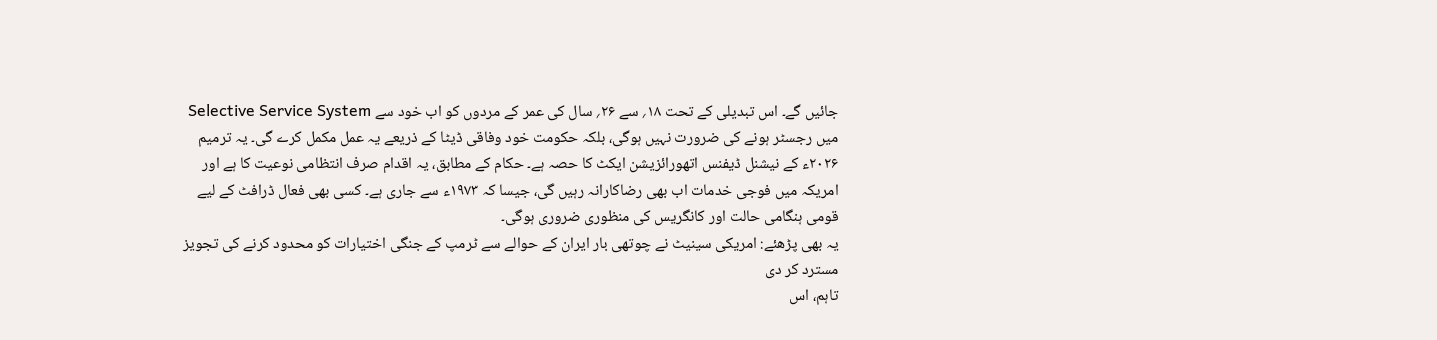جائیں گے۔ اس تبدیلی کے تحت ۱۸؍ سے ۲۶؍ سال کی عمر کے مردوں کو اب خود سے Selective Service System میں رجسٹر ہونے کی ضرورت نہیں ہوگی، بلکہ حکومت خود وفاقی ڈیٹا کے ذریعے یہ عمل مکمل کرے گی۔ یہ ترمیم ۲۰۲۶ء کے نیشنل ڈیفنس اتھورائزیشن ایکٹ کا حصہ ہے۔ حکام کے مطابق، یہ اقدام صرف انتظامی نوعیت کا ہے اور امریکہ میں فوجی خدمات اب بھی رضاکارانہ رہیں گی، جیسا کہ ۱۹۷۳ء سے جاری ہے۔ کسی بھی فعال ڈرافٹ کے لیے قومی ہنگامی حالت اور کانگریس کی منظوری ضروری ہوگی۔
یہ بھی پڑھئے: امریکی سینیٹ نے چوتھی بار ایران کے حوالے سے ٹرمپ کے جنگی اختیارات کو محدود کرنے کی تجویز مسترد کر دی
تاہم، اس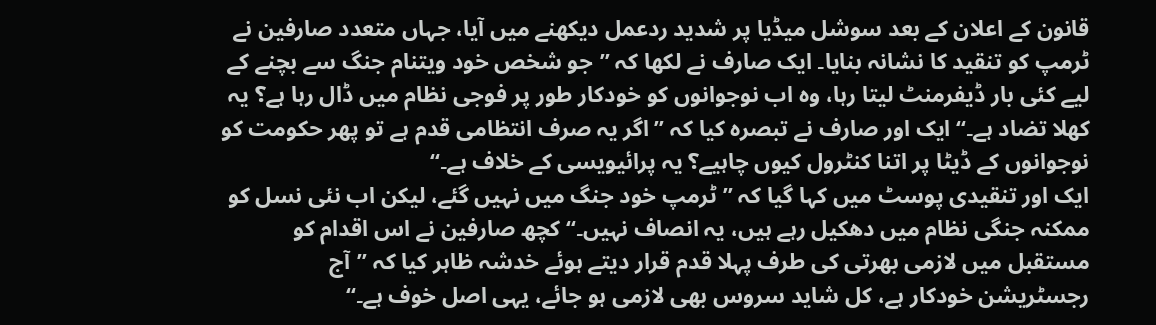قانون کے اعلان کے بعد سوشل میڈیا پر شدید ردعمل دیکھنے میں آیا، جہاں متعدد صارفین نے ٹرمپ کو تنقید کا نشانہ بنایا۔ ایک صارف نے لکھا کہ ’’جو شخص خود ویتنام جنگ سے بچنے کے لیے کئی بار ڈیفرمنٹ لیتا رہا، وہ اب نوجوانوں کو خودکار طور پر فوجی نظام میں ڈال رہا ہے؟ یہ کھلا تضاد ہے۔‘‘ ایک اور صارف نے تبصرہ کیا کہ ’’اگر یہ صرف انتظامی قدم ہے تو پھر حکومت کو نوجوانوں کے ڈیٹا پر اتنا کنٹرول کیوں چاہیے؟ یہ پرائیویسی کے خلاف ہے۔‘‘
ایک اور تنقیدی پوسٹ میں کہا گیا کہ ’’ٹرمپ خود جنگ میں نہیں گئے، لیکن اب نئی نسل کو ممکنہ جنگی نظام میں دھکیل رہے ہیں، یہ انصاف نہیں۔‘‘ کچھ صارفین نے اس اقدام کو مستقبل میں لازمی بھرتی کی طرف پہلا قدم قرار دیتے ہوئے خدشہ ظاہر کیا کہ ’’آج رجسٹریشن خودکار ہے، کل شاید سروس بھی لازمی ہو جائے، یہی اصل خوف ہے۔‘‘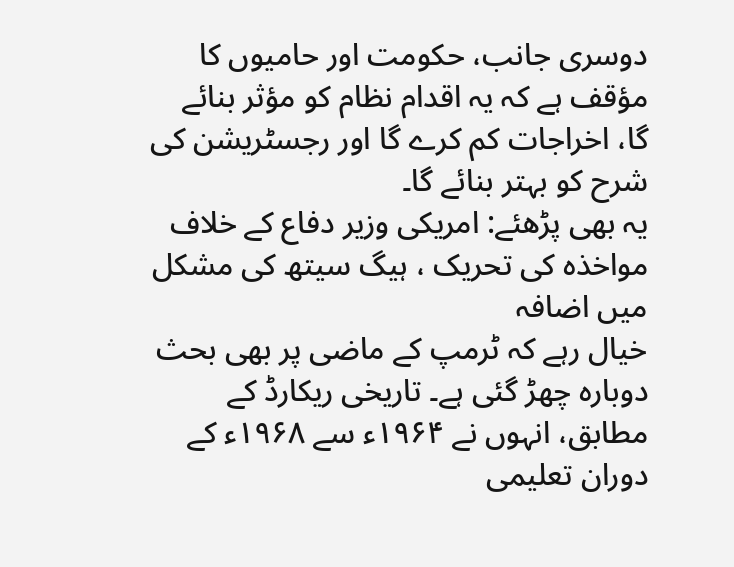دوسری جانب، حکومت اور حامیوں کا مؤقف ہے کہ یہ اقدام نظام کو مؤثر بنائے گا، اخراجات کم کرے گا اور رجسٹریشن کی شرح کو بہتر بنائے گا۔
یہ بھی پڑھئے: امریکی وزیر دفاع کے خلاف مواخذہ کی تحریک ، ہیگ سیتھ کی مشکل میں اضافہ
خیال رہے کہ ٹرمپ کے ماضی پر بھی بحث دوبارہ چھڑ گئی ہے۔ تاریخی ریکارڈ کے مطابق، انہوں نے ۱۹۶۴ء سے ۱۹۶۸ء کے دوران تعلیمی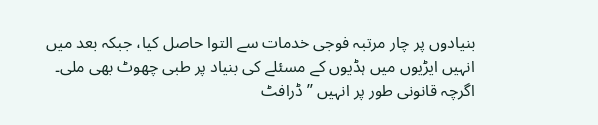بنیادوں پر چار مرتبہ فوجی خدمات سے التوا حاصل کیا، جبکہ بعد میں انہیں ایڑیوں میں ہڈیوں کے مسئلے کی بنیاد پر طبی چھوٹ بھی ملی۔ اگرچہ قانونی طور پر انہیں ’’ڈرافٹ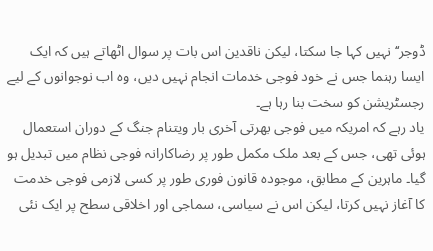ڈوجر‘‘ نہیں کہا جا سکتا، لیکن ناقدین اس بات پر سوال اٹھاتے ہیں کہ ایک ایسا رہنما جس نے خود فوجی خدمات انجام نہیں دیں، وہ اب نوجوانوں کے لیے رجسٹریشن کو سخت بنا رہا ہے۔
یاد رہے کہ امریکہ میں فوجی بھرتی آخری بار ویتنام جنگ کے دوران استعمال ہوئی تھی، جس کے بعد ملک مکمل طور پر رضاکارانہ فوجی نظام میں تبدیل ہو گیا۔ ماہرین کے مطابق، موجودہ قانون فوری طور پر کسی لازمی فوجی خدمت کا آغاز نہیں کرتا، لیکن اس نے سیاسی، سماجی اور اخلاقی سطح پر ایک نئی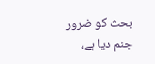بحث کو ضرور جنم دیا ہے،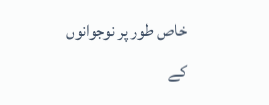خاص طور پر نوجوانوں کے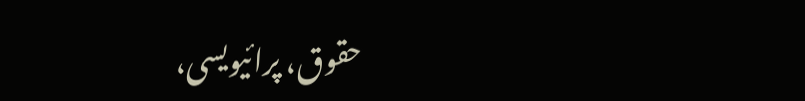حقوق، پرائیویسی،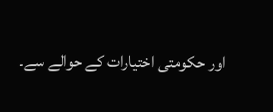اور حکومتی اختیارات کے حوالے سے۔